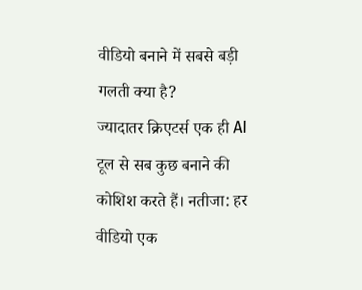वीडियो बनाने में सबसे बड़ी गलती क्या है?
ज्यादातर क्रिएटर्स एक ही AI टूल से सब कुछ बनाने की कोशिश करते हैं। नतीजा: हर वीडियो एक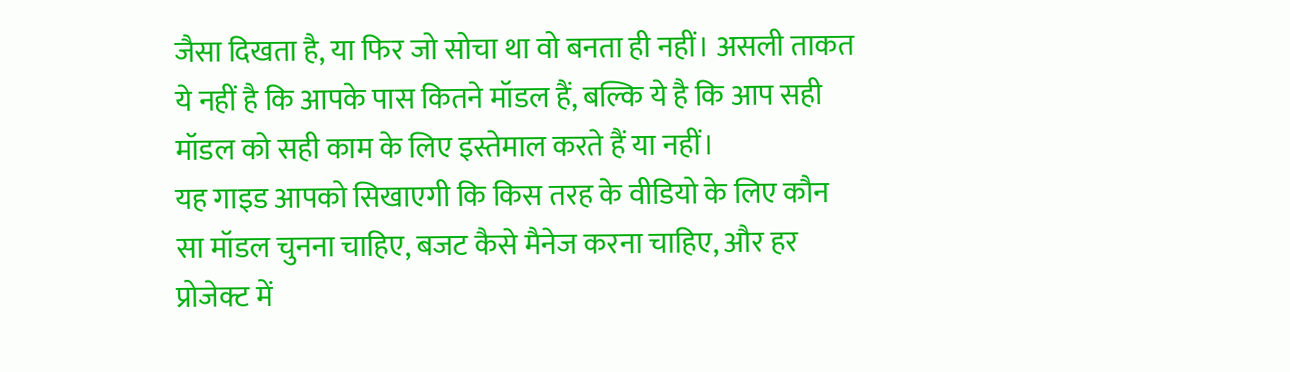जैसा दिखता है, या फिर जो सोचा था वो बनता ही नहीं। असली ताकत ये नहीं है कि आपके पास कितने मॉडल हैं, बल्कि ये है कि आप सही मॉडल को सही काम के लिए इस्तेमाल करते हैं या नहीं।
यह गाइड आपको सिखाएगी कि किस तरह के वीडियो के लिए कौन सा मॉडल चुनना चाहिए, बजट कैसे मैनेज करना चाहिए, और हर प्रोजेक्ट में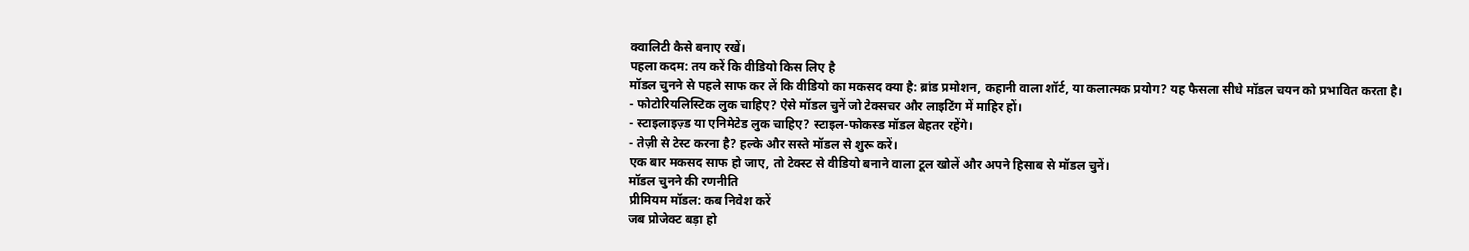क्वालिटी कैसे बनाए रखें।
पहला कदम: तय करें कि वीडियो किस लिए है
मॉडल चुनने से पहले साफ कर लें कि वीडियो का मकसद क्या है: ब्रांड प्रमोशन, कहानी वाला शॉर्ट, या कलात्मक प्रयोग? यह फैसला सीधे मॉडल चयन को प्रभावित करता है।
- फोटोरियलिस्टिक लुक चाहिए? ऐसे मॉडल चुनें जो टेक्सचर और लाइटिंग में माहिर हों।
- स्टाइलाइज़्ड या एनिमेटेड लुक चाहिए? स्टाइल-फोकस्ड मॉडल बेहतर रहेंगे।
- तेज़ी से टेस्ट करना है? हल्के और सस्ते मॉडल से शुरू करें।
एक बार मकसद साफ हो जाए, तो टेक्स्ट से वीडियो बनाने वाला टूल खोलें और अपने हिसाब से मॉडल चुनें।
मॉडल चुनने की रणनीति
प्रीमियम मॉडल: कब निवेश करें
जब प्रोजेक्ट बड़ा हो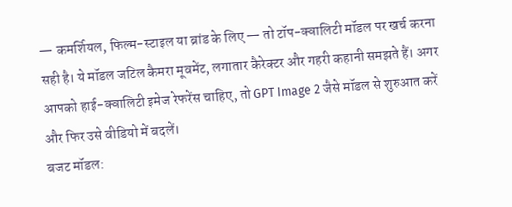— कमर्शियल, फिल्म-स्टाइल या ब्रांड के लिए — तो टॉप-क्वालिटी मॉडल पर खर्च करना सही है। ये मॉडल जटिल कैमरा मूवमेंट, लगातार कैरेक्टर और गहरी कहानी समझते हैं। अगर आपको हाई-क्वालिटी इमेज रेफरेंस चाहिए, तो GPT Image 2 जैसे मॉडल से शुरुआत करें और फिर उसे वीडियो में बदलें।
बजट मॉडल: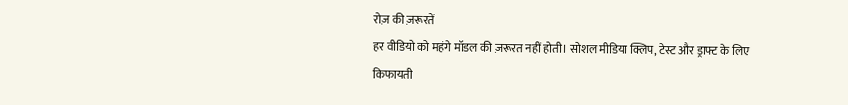रोज़ की ज़रूरतें
हर वीडियो को महंगे मॉडल की ज़रूरत नहीं होती। सोशल मीडिया क्लिप, टेस्ट और ड्राफ्ट के लिए किफायती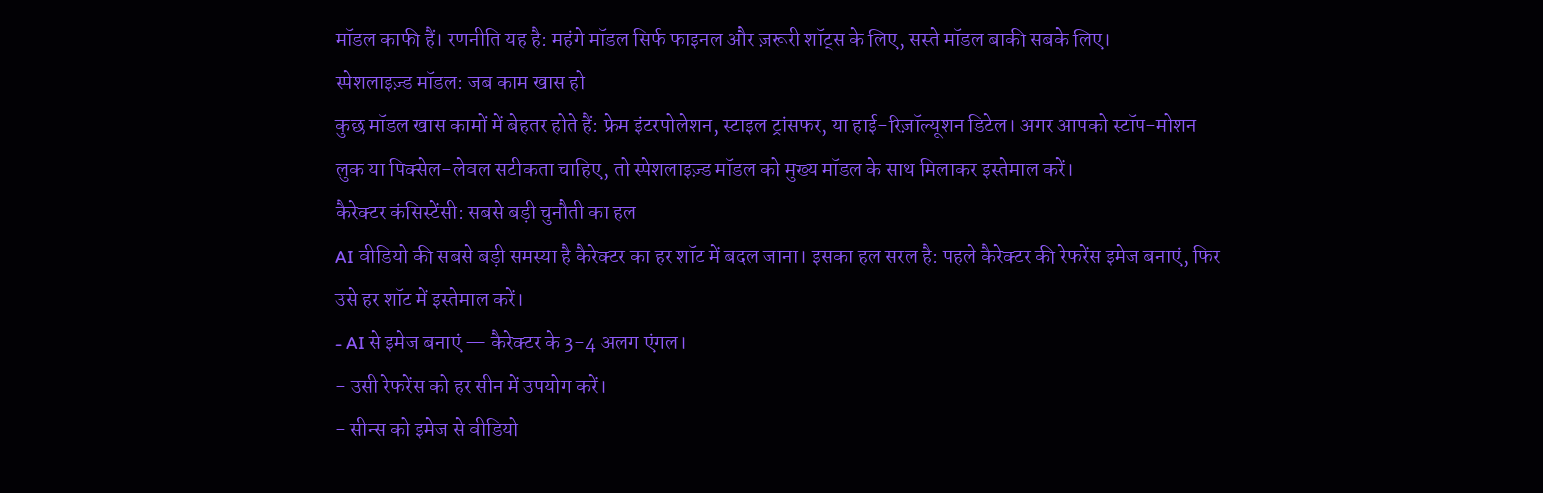मॉडल काफी हैं। रणनीति यह है: महंगे मॉडल सिर्फ फाइनल और ज़रूरी शॉट्स के लिए, सस्ते मॉडल बाकी सबके लिए।
स्पेशलाइज़्ड मॉडल: जब काम खास हो
कुछ मॉडल खास कामों में बेहतर होते हैं: फ्रेम इंटरपोलेशन, स्टाइल ट्रांसफर, या हाई-रिज़ॉल्यूशन डिटेल। अगर आपको स्टॉप-मोशन लुक या पिक्सेल-लेवल सटीकता चाहिए, तो स्पेशलाइज़्ड मॉडल को मुख्य मॉडल के साथ मिलाकर इस्तेमाल करें।
कैरेक्टर कंसिस्टेंसी: सबसे बड़ी चुनौती का हल
AI वीडियो की सबसे बड़ी समस्या है कैरेक्टर का हर शॉट में बदल जाना। इसका हल सरल है: पहले कैरेक्टर की रेफरेंस इमेज बनाएं, फिर उसे हर शॉट में इस्तेमाल करें।
- AI से इमेज बनाएं — कैरेक्टर के 3-4 अलग एंगल।
- उसी रेफरेंस को हर सीन में उपयोग करें।
- सीन्स को इमेज से वीडियो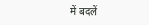में बदलें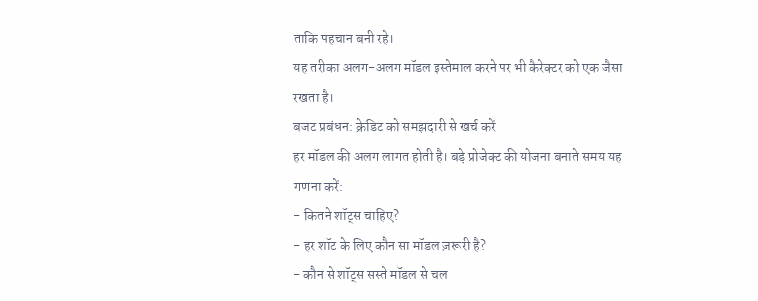ताकि पहचान बनी रहे।
यह तरीका अलग-अलग मॉडल इस्तेमाल करने पर भी कैरेक्टर को एक जैसा रखता है।
बजट प्रबंधन: क्रेडिट को समझदारी से खर्च करें
हर मॉडल की अलग लागत होती है। बड़े प्रोजेक्ट की योजना बनाते समय यह गणना करें:
- कितने शॉट्स चाहिए?
- हर शॉट के लिए कौन सा मॉडल ज़रूरी है?
- कौन से शॉट्स सस्ते मॉडल से चल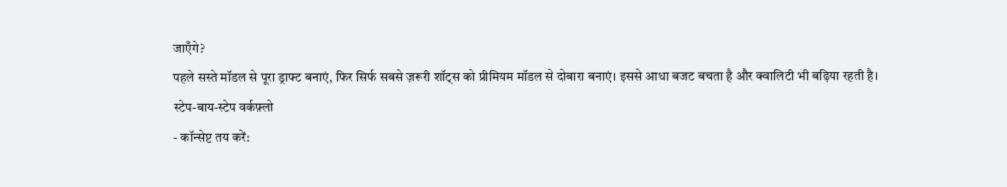जाएँगे?
पहले सस्ते मॉडल से पूरा ड्राफ्ट बनाएं, फिर सिर्फ सबसे ज़रूरी शॉट्स को प्रीमियम मॉडल से दोबारा बनाएं। इससे आधा बजट बचता है और क्वालिटी भी बढ़िया रहती है।
स्टेप-बाय-स्टेप वर्कफ़्लो
- कॉन्सेप्ट तय करें: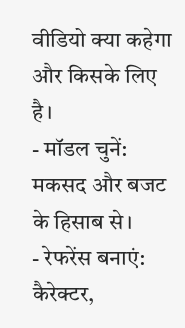वीडियो क्या कहेगा और किसके लिए है।
- मॉडल चुनें: मकसद और बजट के हिसाब से।
- रेफरेंस बनाएं: कैरेक्टर,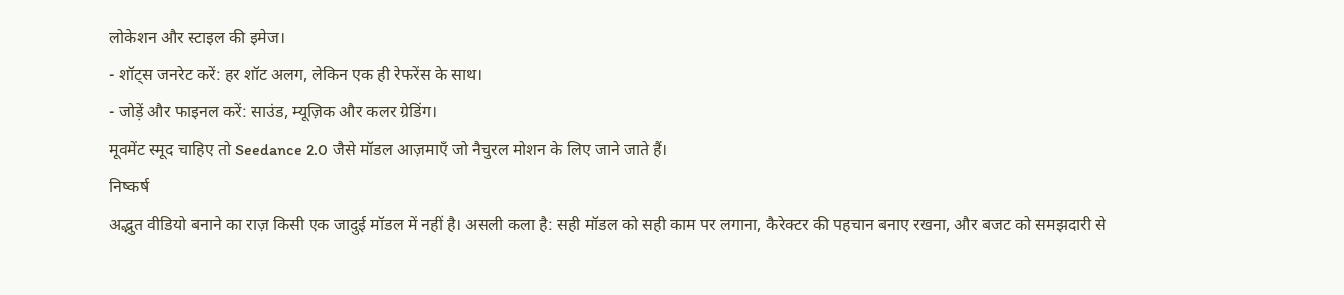लोकेशन और स्टाइल की इमेज।
- शॉट्स जनरेट करें: हर शॉट अलग, लेकिन एक ही रेफरेंस के साथ।
- जोड़ें और फाइनल करें: साउंड, म्यूज़िक और कलर ग्रेडिंग।
मूवमेंट स्मूद चाहिए तो Seedance 2.0 जैसे मॉडल आज़माएँ जो नैचुरल मोशन के लिए जाने जाते हैं।
निष्कर्ष
अद्भुत वीडियो बनाने का राज़ किसी एक जादुई मॉडल में नहीं है। असली कला है: सही मॉडल को सही काम पर लगाना, कैरेक्टर की पहचान बनाए रखना, और बजट को समझदारी से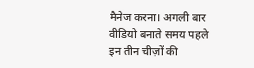मैनेज करना। अगली बार वीडियो बनाते समय पहले इन तीन चीज़ों की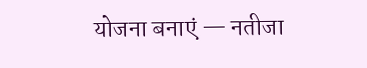योजना बनाएं — नतीजा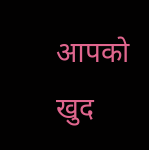आपको खुद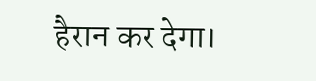हैरान कर देगा।